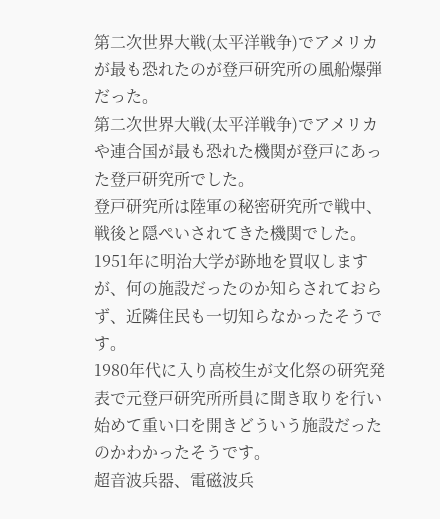第二次世界大戦(太平洋戦争)でアメリカが最も恐れたのが登戸研究所の風船爆弾だった。
第二次世界大戦(太平洋戦争)でアメリカや連合国が最も恐れた機関が登戸にあった登戸研究所でした。
登戸研究所は陸軍の秘密研究所で戦中、戦後と隠ぺいされてきた機関でした。
1951年に明治大学が跡地を買収しますが、何の施設だったのか知らされておらず、近隣住民も一切知らなかったそうです。
1980年代に入り高校生が文化祭の研究発表で元登戸研究所所員に聞き取りを行い始めて重い口を開きどういう施設だったのかわかったそうです。
超音波兵器、電磁波兵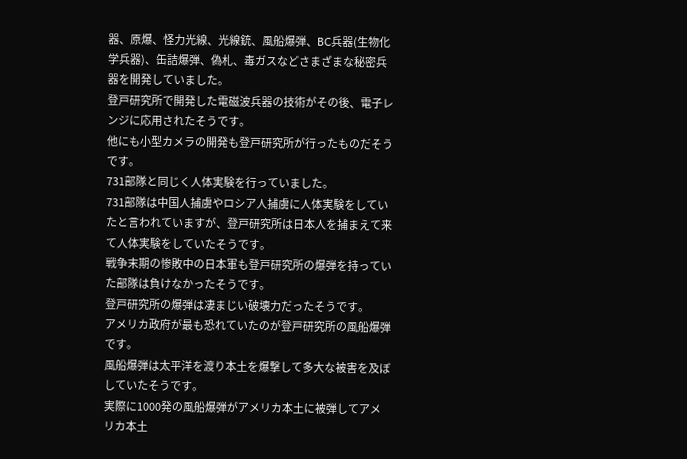器、原爆、怪力光線、光線銃、風船爆弾、BC兵器(生物化学兵器)、缶詰爆弾、偽札、毒ガスなどさまざまな秘密兵器を開発していました。
登戸研究所で開発した電磁波兵器の技術がその後、電子レンジに応用されたそうです。
他にも小型カメラの開発も登戸研究所が行ったものだそうです。
731部隊と同じく人体実験を行っていました。
731部隊は中国人捕虜やロシア人捕虜に人体実験をしていたと言われていますが、登戸研究所は日本人を捕まえて来て人体実験をしていたそうです。
戦争末期の惨敗中の日本軍も登戸研究所の爆弾を持っていた部隊は負けなかったそうです。
登戸研究所の爆弾は凄まじい破壊力だったそうです。
アメリカ政府が最も恐れていたのが登戸研究所の風船爆弾です。
風船爆弾は太平洋を渡り本土を爆撃して多大な被害を及ぼしていたそうです。
実際に1000発の風船爆弾がアメリカ本土に被弾してアメリカ本土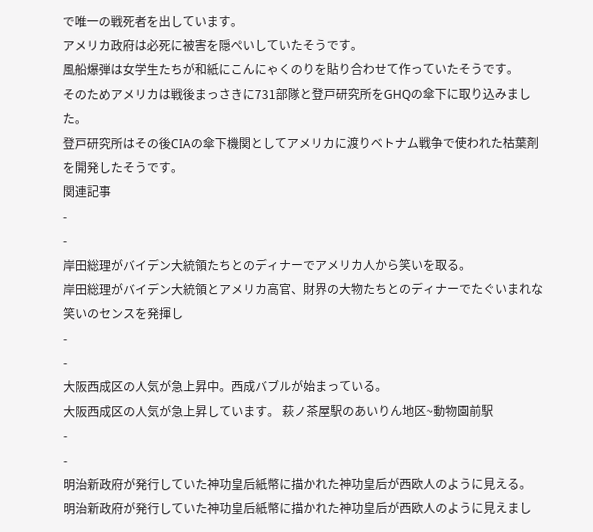で唯一の戦死者を出しています。
アメリカ政府は必死に被害を隠ぺいしていたそうです。
風船爆弾は女学生たちが和紙にこんにゃくのりを貼り合わせて作っていたそうです。
そのためアメリカは戦後まっさきに731部隊と登戸研究所をGHQの傘下に取り込みました。
登戸研究所はその後CIAの傘下機関としてアメリカに渡りベトナム戦争で使われた枯葉剤を開発したそうです。
関連記事
-
-
岸田総理がバイデン大統領たちとのディナーでアメリカ人から笑いを取る。
岸田総理がバイデン大統領とアメリカ高官、財界の大物たちとのディナーでたぐいまれな笑いのセンスを発揮し
-
-
大阪西成区の人気が急上昇中。西成バブルが始まっている。
大阪西成区の人気が急上昇しています。 萩ノ茶屋駅のあいりん地区~動物園前駅
-
-
明治新政府が発行していた神功皇后紙幣に描かれた神功皇后が西欧人のように見える。
明治新政府が発行していた神功皇后紙幣に描かれた神功皇后が西欧人のように見えまし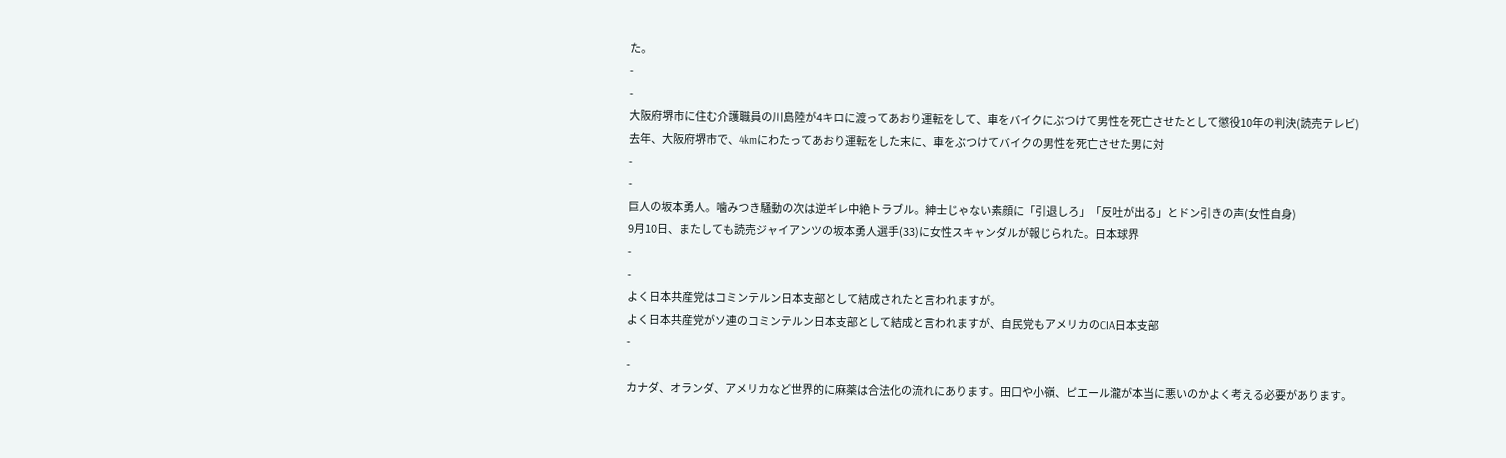た。
-
-
大阪府堺市に住む介護職員の川島陸が4キロに渡ってあおり運転をして、車をバイクにぶつけて男性を死亡させたとして懲役10年の判決(読売テレビ)
去年、大阪府堺市で、4kmにわたってあおり運転をした末に、車をぶつけてバイクの男性を死亡させた男に対
-
-
巨人の坂本勇人。噛みつき騒動の次は逆ギレ中絶トラブル。紳士じゃない素顔に「引退しろ」「反吐が出る」とドン引きの声(女性自身)
9月10日、またしても読売ジャイアンツの坂本勇人選手(33)に女性スキャンダルが報じられた。日本球界
-
-
よく日本共産党はコミンテルン日本支部として結成されたと言われますが。
よく日本共産党がソ連のコミンテルン日本支部として結成と言われますが、自民党もアメリカのCIA日本支部
-
-
カナダ、オランダ、アメリカなど世界的に麻薬は合法化の流れにあります。田口や小嶺、ピエール瀧が本当に悪いのかよく考える必要があります。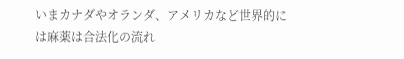いまカナダやオランダ、アメリカなど世界的には麻薬は合法化の流れ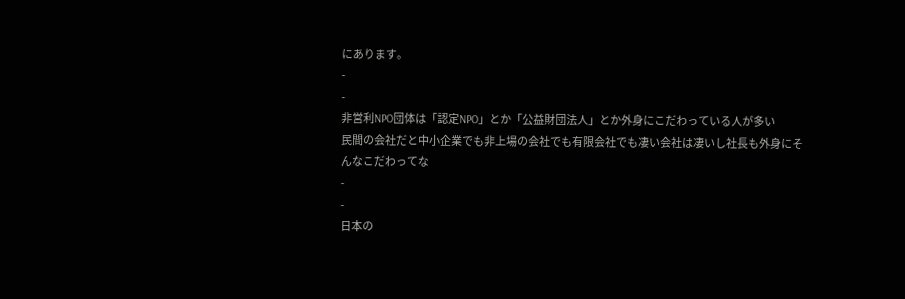にあります。
-
-
非営利NPO団体は「認定NPO」とか「公益財団法人」とか外身にこだわっている人が多い
民間の会社だと中小企業でも非上場の会社でも有限会社でも凄い会社は凄いし社長も外身にそんなこだわってな
-
-
日本の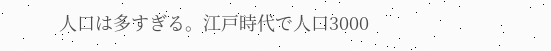人口は多すぎる。江戸時代で人口3000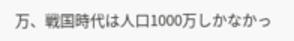万、戦国時代は人口1000万しかなかっ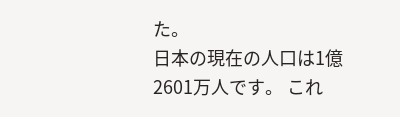た。
日本の現在の人口は1億2601万人です。 これ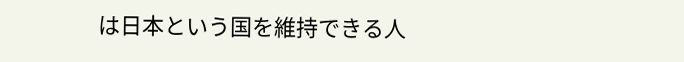は日本という国を維持できる人